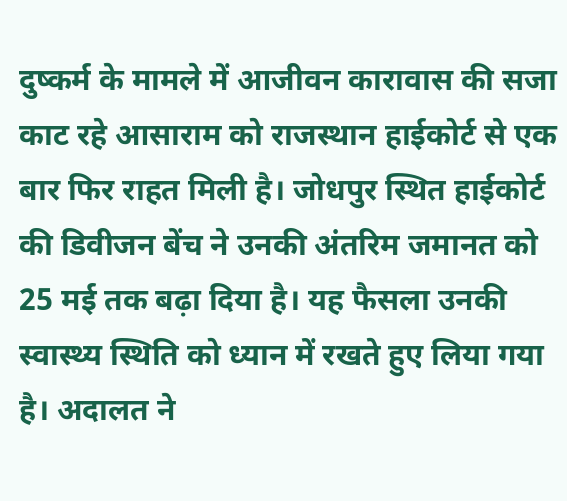दुष्कर्म के मामले में आजीवन कारावास की सजा काट रहे आसाराम को राजस्थान हाईकोर्ट से एक बार फिर राहत मिली है। जोधपुर स्थित हाईकोर्ट की डिवीजन बेंच ने उनकी अंतरिम जमानत को 25 मई तक बढ़ा दिया है। यह फैसला उनकी स्वास्थ्य स्थिति को ध्यान में रखते हुए लिया गया है। अदालत ने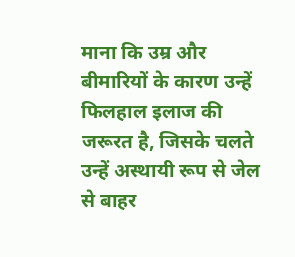माना कि उम्र और बीमारियों के कारण उन्हें फिलहाल इलाज की जरूरत है, जिसके चलते उन्हें अस्थायी रूप से जेल से बाहर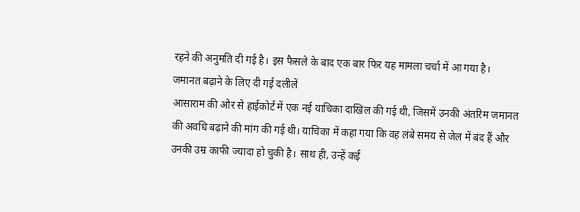रहने की अनुमति दी गई है। इस फैसले के बाद एक बार फिर यह मामला चर्चा में आ गया है।
जमानत बढ़ाने के लिए दी गई दलीलें
आसाराम की ओर से हाईकोर्ट में एक नई याचिका दाखिल की गई थी, जिसमें उनकी अंतरिम जमानत की अवधि बढ़ाने की मांग की गई थी। याचिका में कहा गया कि वह लंबे समय से जेल में बंद हैं और उनकी उम्र काफी ज्यादा हो चुकी है। साथ ही, उन्हें कई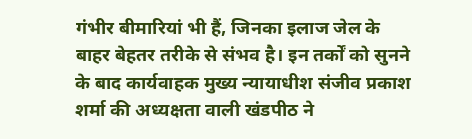गंभीर बीमारियां भी हैं, जिनका इलाज जेल के बाहर बेहतर तरीके से संभव है। इन तर्कों को सुनने के बाद कार्यवाहक मुख्य न्यायाधीश संजीव प्रकाश शर्मा की अध्यक्षता वाली खंडपीठ ने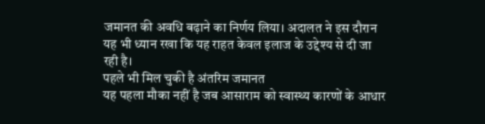जमानत की अवधि बढ़ाने का निर्णय लिया। अदालत ने इस दौरान यह भी ध्यान रखा कि यह राहत केवल इलाज के उद्देश्य से दी जा रही है।
पहले भी मिल चुकी है अंतरिम जमानत
यह पहला मौका नहीं है जब आसाराम को स्वास्थ्य कारणों के आधार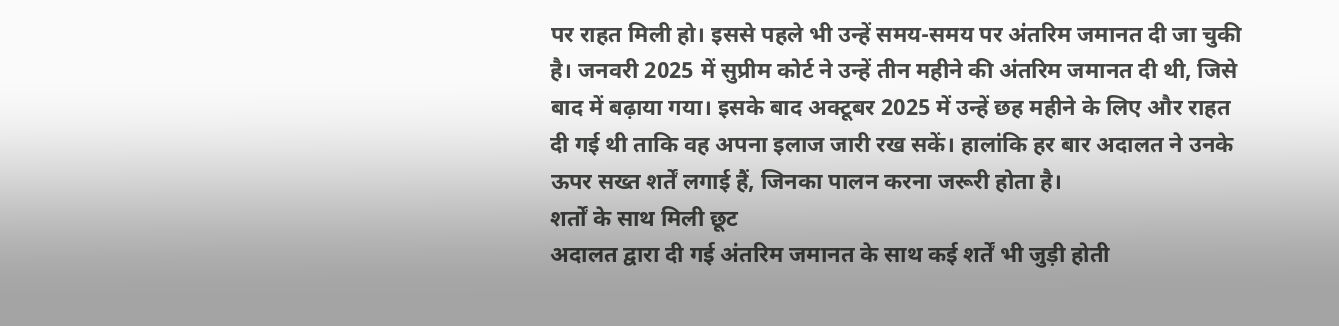पर राहत मिली हो। इससे पहले भी उन्हें समय-समय पर अंतरिम जमानत दी जा चुकी है। जनवरी 2025 में सुप्रीम कोर्ट ने उन्हें तीन महीने की अंतरिम जमानत दी थी, जिसे बाद में बढ़ाया गया। इसके बाद अक्टूबर 2025 में उन्हें छह महीने के लिए और राहत दी गई थी ताकि वह अपना इलाज जारी रख सकें। हालांकि हर बार अदालत ने उनके ऊपर सख्त शर्तें लगाई हैं, जिनका पालन करना जरूरी होता है।
शर्तों के साथ मिली छूट
अदालत द्वारा दी गई अंतरिम जमानत के साथ कई शर्तें भी जुड़ी होती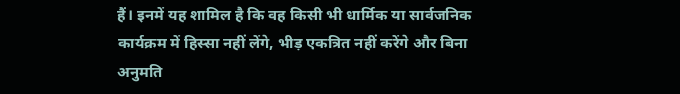हैं। इनमें यह शामिल है कि वह किसी भी धार्मिक या सार्वजनिक कार्यक्रम में हिस्सा नहीं लेंगे, भीड़ एकत्रित नहीं करेंगे और बिना अनुमति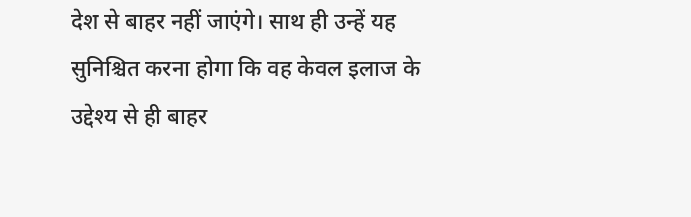देश से बाहर नहीं जाएंगे। साथ ही उन्हें यह सुनिश्चित करना होगा कि वह केवल इलाज के उद्देश्य से ही बाहर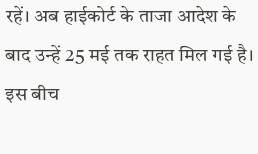रहें। अब हाईकोर्ट के ताजा आदेश के बाद उन्हें 25 मई तक राहत मिल गई है। इस बीच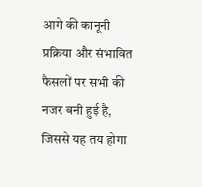आगे की कानूनी प्रक्रिया और संभावित फैसलों पर सभी की नजर बनी हुई है, जिससे यह तय होगा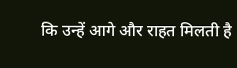कि उन्हें आगे और राहत मिलती है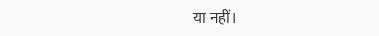या नहीं।